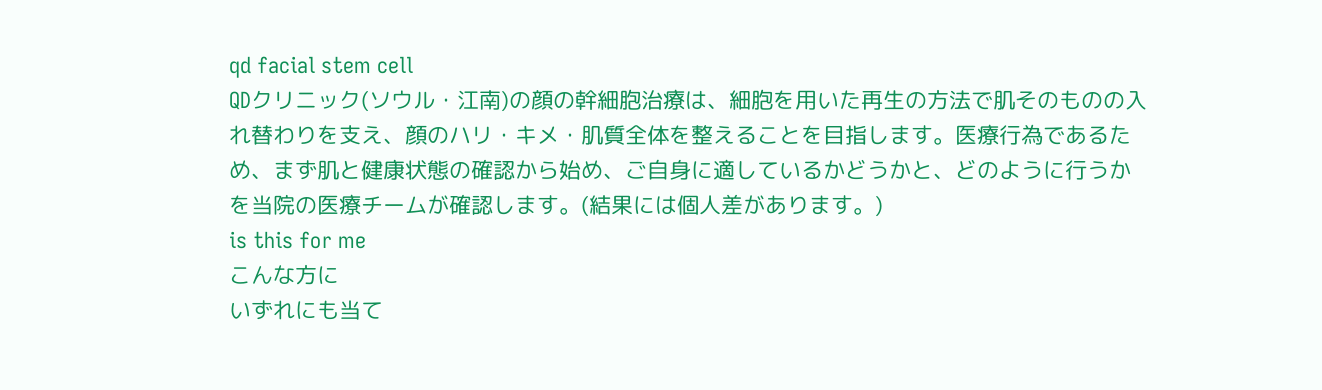qd facial stem cell
QDクリニック(ソウル・江南)の顔の幹細胞治療は、細胞を用いた再生の方法で肌そのものの入れ替わりを支え、顔のハリ・キメ・肌質全体を整えることを目指します。医療行為であるため、まず肌と健康状態の確認から始め、ご自身に適しているかどうかと、どのように行うかを当院の医療チームが確認します。(結果には個人差があります。)
is this for me
こんな方に
いずれにも当て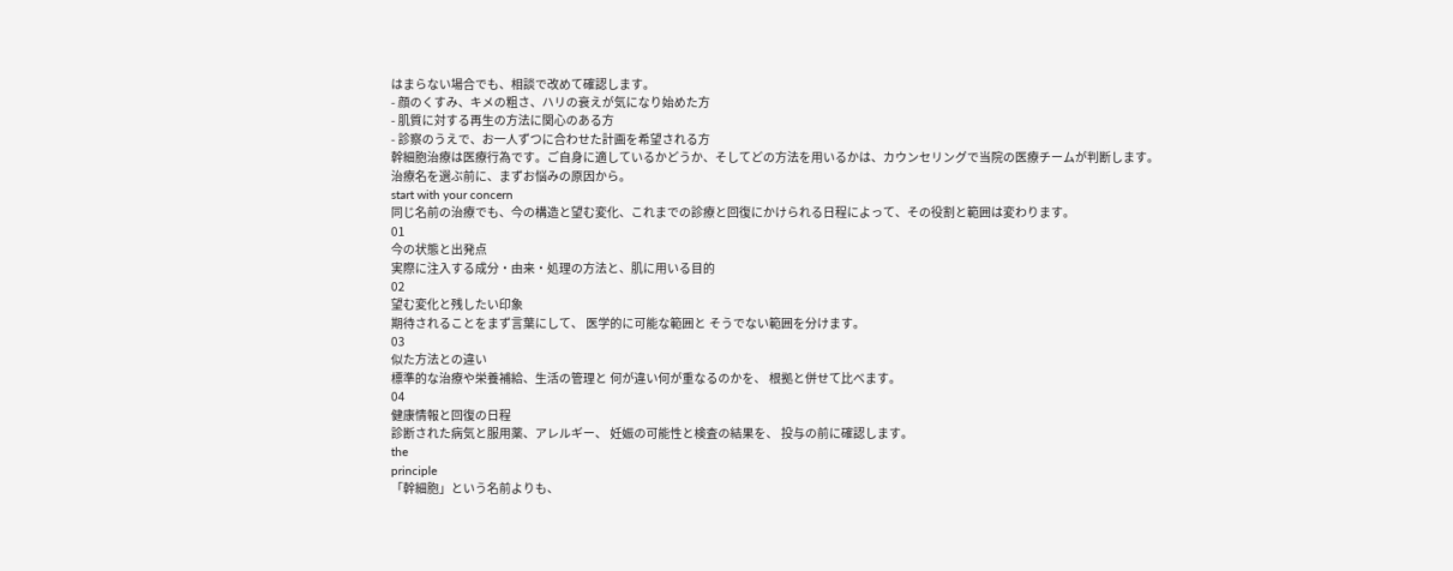はまらない場合でも、相談で改めて確認します。
- 顔のくすみ、キメの粗さ、ハリの衰えが気になり始めた方
- 肌質に対する再生の方法に関心のある方
- 診察のうえで、お一人ずつに合わせた計画を希望される方
幹細胞治療は医療行為です。ご自身に適しているかどうか、そしてどの方法を用いるかは、カウンセリングで当院の医療チームが判断します。
治療名を選ぶ前に、まずお悩みの原因から。
start with your concern
同じ名前の治療でも、今の構造と望む変化、これまでの診療と回復にかけられる日程によって、その役割と範囲は変わります。
01
今の状態と出発点
実際に注入する成分・由来・処理の方法と、肌に用いる目的
02
望む変化と残したい印象
期待されることをまず言葉にして、 医学的に可能な範囲と そうでない範囲を分けます。
03
似た方法との違い
標準的な治療や栄養補給、生活の管理と 何が違い何が重なるのかを、 根拠と併せて比べます。
04
健康情報と回復の日程
診断された病気と服用薬、アレルギー、 妊娠の可能性と検査の結果を、 投与の前に確認します。
the
principle
「幹細胞」という名前よりも、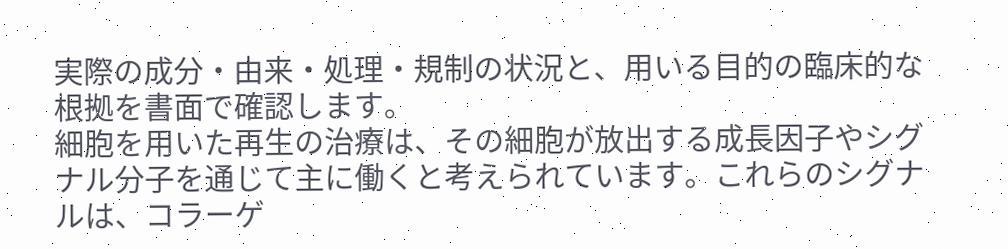実際の成分・由来・処理・規制の状況と、用いる目的の臨床的な根拠を書面で確認します。
細胞を用いた再生の治療は、その細胞が放出する成長因子やシグナル分子を通じて主に働くと考えられています。これらのシグナルは、コラーゲ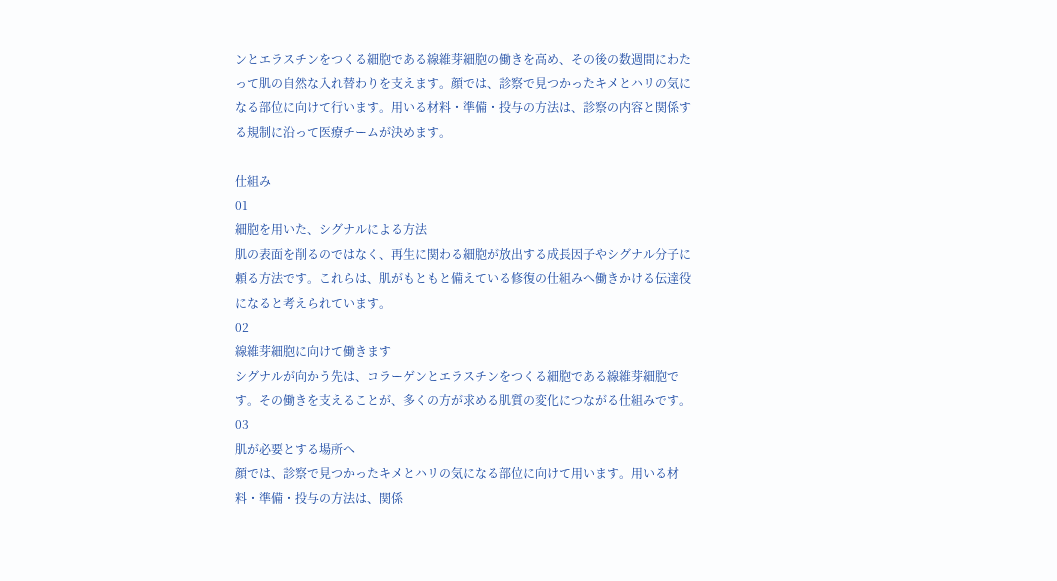ンとエラスチンをつくる細胞である線維芽細胞の働きを高め、その後の数週間にわたって肌の自然な入れ替わりを支えます。顔では、診察で見つかったキメとハリの気になる部位に向けて行います。用いる材料・準備・投与の方法は、診察の内容と関係する規制に沿って医療チームが決めます。

仕組み
01
細胞を用いた、シグナルによる方法
肌の表面を削るのではなく、再生に関わる細胞が放出する成長因子やシグナル分子に頼る方法です。これらは、肌がもともと備えている修復の仕組みへ働きかける伝達役になると考えられています。
02
線維芽細胞に向けて働きます
シグナルが向かう先は、コラーゲンとエラスチンをつくる細胞である線維芽細胞です。その働きを支えることが、多くの方が求める肌質の変化につながる仕組みです。
03
肌が必要とする場所へ
顔では、診察で見つかったキメとハリの気になる部位に向けて用います。用いる材料・準備・投与の方法は、関係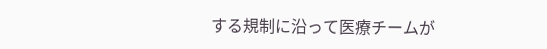する規制に沿って医療チームが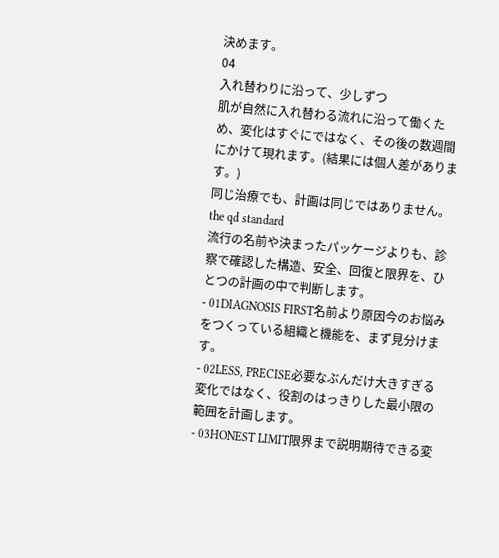決めます。
04
入れ替わりに沿って、少しずつ
肌が自然に入れ替わる流れに沿って働くため、変化はすぐにではなく、その後の数週間にかけて現れます。(結果には個人差があります。)
同じ治療でも、計画は同じではありません。
the qd standard
流行の名前や決まったパッケージよりも、診察で確認した構造、安全、回復と限界を、ひとつの計画の中で判断します。
- 01DIAGNOSIS FIRST名前より原因今のお悩みをつくっている組織と機能を、まず見分けます。
- 02LESS, PRECISE必要なぶんだけ大きすぎる変化ではなく、役割のはっきりした最小限の範囲を計画します。
- 03HONEST LIMIT限界まで説明期待できる変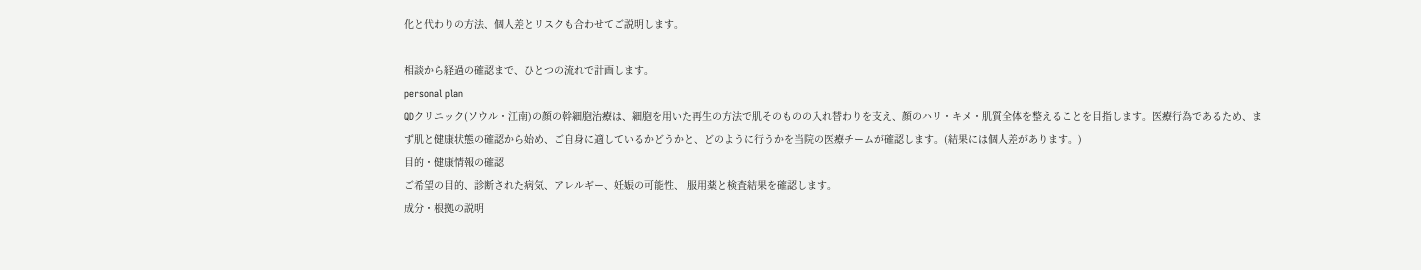化と代わりの方法、個人差とリスクも合わせてご説明します。

相談から経過の確認まで、ひとつの流れで計画します。
personal plan
QDクリニック(ソウル・江南)の顔の幹細胞治療は、細胞を用いた再生の方法で肌そのものの入れ替わりを支え、顔のハリ・キメ・肌質全体を整えることを目指します。医療行為であるため、まず肌と健康状態の確認から始め、ご自身に適しているかどうかと、どのように行うかを当院の医療チームが確認します。(結果には個人差があります。)
目的・健康情報の確認
ご希望の目的、診断された病気、アレルギー、妊娠の可能性、 服用薬と検査結果を確認します。
成分・根拠の説明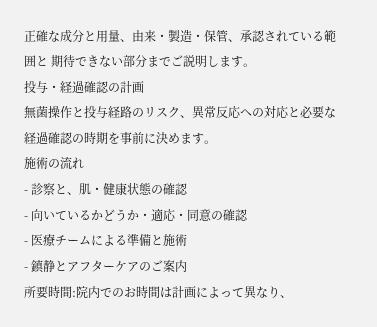正確な成分と用量、由来・製造・保管、承認されている範囲と 期待できない部分までご説明します。
投与・経過確認の計画
無菌操作と投与経路のリスク、異常反応への対応と必要な 経過確認の時期を事前に決めます。
施術の流れ
- 診察と、肌・健康状態の確認
- 向いているかどうか・適応・同意の確認
- 医療チームによる準備と施術
- 鎮静とアフターケアのご案内
所要時間:院内でのお時間は計画によって異なり、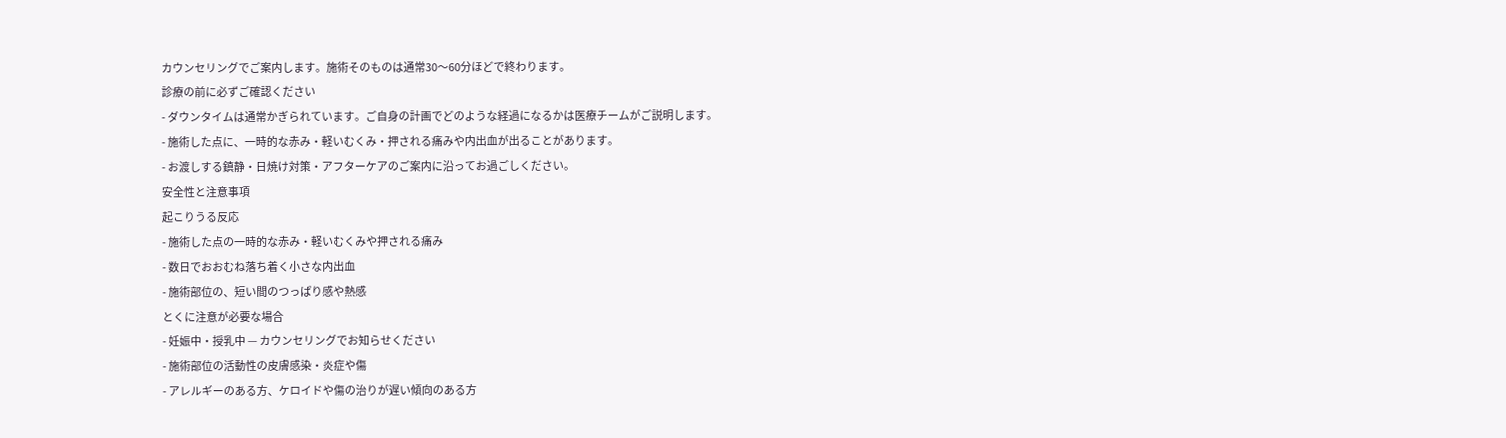カウンセリングでご案内します。施術そのものは通常30〜60分ほどで終わります。
診療の前に必ずご確認ください
- ダウンタイムは通常かぎられています。ご自身の計画でどのような経過になるかは医療チームがご説明します。
- 施術した点に、一時的な赤み・軽いむくみ・押される痛みや内出血が出ることがあります。
- お渡しする鎮静・日焼け対策・アフターケアのご案内に沿ってお過ごしください。
安全性と注意事項
起こりうる反応
- 施術した点の一時的な赤み・軽いむくみや押される痛み
- 数日でおおむね落ち着く小さな内出血
- 施術部位の、短い間のつっぱり感や熱感
とくに注意が必要な場合
- 妊娠中・授乳中 — カウンセリングでお知らせください
- 施術部位の活動性の皮膚感染・炎症や傷
- アレルギーのある方、ケロイドや傷の治りが遅い傾向のある方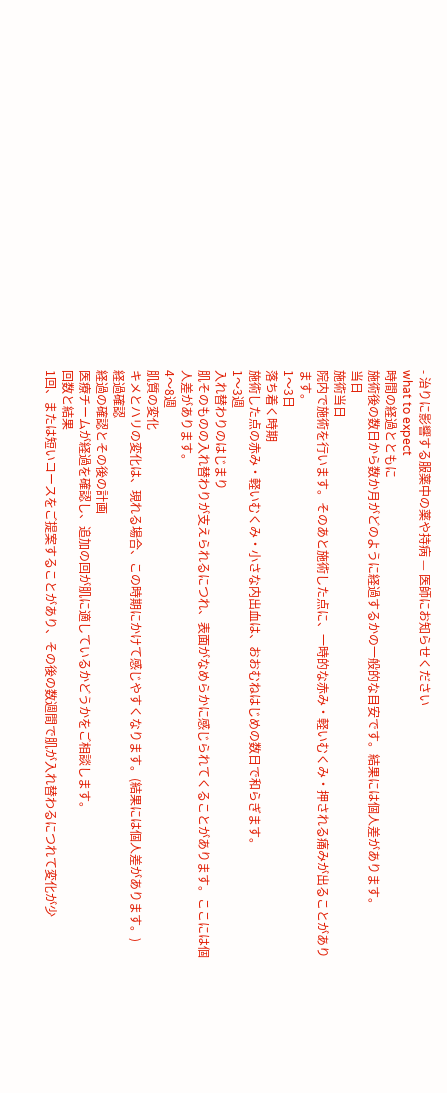- 治りに影響する服薬中の薬や持病 — 医師にお知らせください
what to expect
時間の経過とともに
施術後の数日から数か月がどのように経過するかの一般的な目安です。結果には個人差があります。
当日
施術当日
院内で施術を行います。そのあと施術した点に、一時的な赤み・軽いむくみ・押される痛みが出ることがあります。
1〜3日
落ち着く時期
施術した点の赤み・軽いむくみ・小さな内出血は、おおむねはじめの数日で和らぎます。
1〜3週
入れ替わりのはじまり
肌そのものの入れ替わりが支えられるにつれ、表面がなめらかに感じられてくることがあります。ここには個人差があります。
4〜8週
肌質の変化
キメとハリの変化は、現れる場合、この時期にかけて感じやすくなります。(結果には個人差があります。)
経過確認
経過の確認とその後の計画
医療チームが経過を確認し、追加の回が肌に適しているかどうかをご相談します。
回数と結果
1回、または短いコースをご提案することがあり、その後の数週間で肌が入れ替わるにつれて変化が少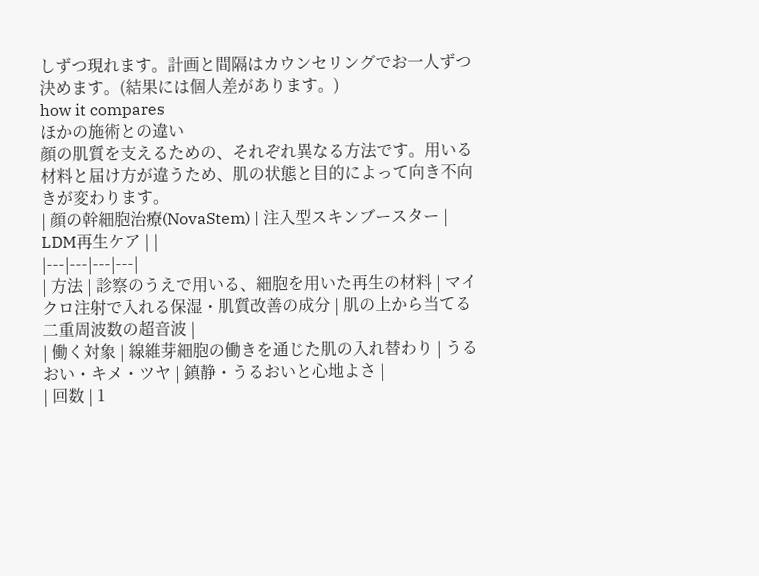しずつ現れます。計画と間隔はカウンセリングでお一人ずつ決めます。(結果には個人差があります。)
how it compares
ほかの施術との違い
顔の肌質を支えるための、それぞれ異なる方法です。用いる材料と届け方が違うため、肌の状態と目的によって向き不向きが変わります。
| 顔の幹細胞治療(NovaStem) | 注入型スキンブースター | LDM再生ケア | |
|---|---|---|---|
| 方法 | 診察のうえで用いる、細胞を用いた再生の材料 | マイクロ注射で入れる保湿・肌質改善の成分 | 肌の上から当てる二重周波数の超音波 |
| 働く対象 | 線維芽細胞の働きを通じた肌の入れ替わり | うるおい・キメ・ツヤ | 鎮静・うるおいと心地よさ |
| 回数 | 1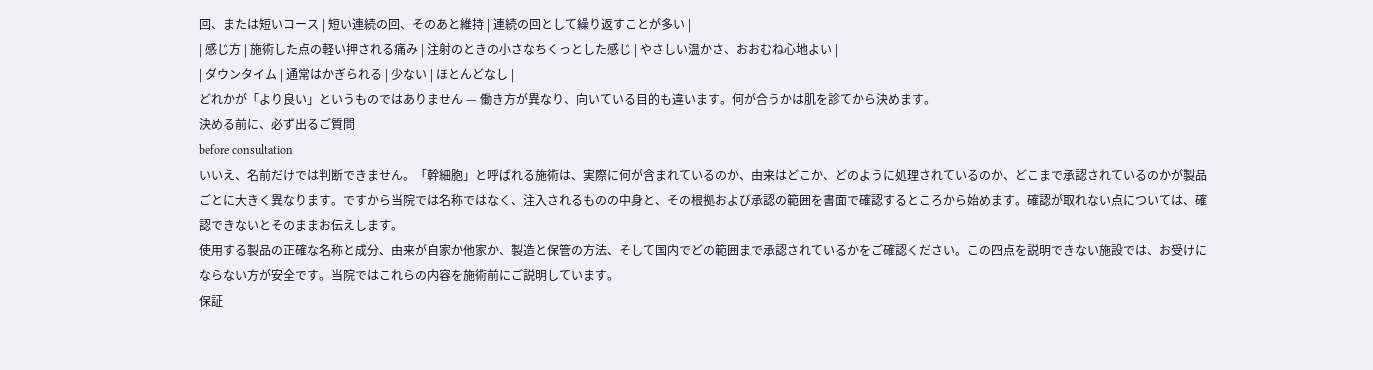回、または短いコース | 短い連続の回、そのあと維持 | 連続の回として繰り返すことが多い |
| 感じ方 | 施術した点の軽い押される痛み | 注射のときの小さなちくっとした感じ | やさしい温かさ、おおむね心地よい |
| ダウンタイム | 通常はかぎられる | 少ない | ほとんどなし |
どれかが「より良い」というものではありません — 働き方が異なり、向いている目的も違います。何が合うかは肌を診てから決めます。
決める前に、必ず出るご質問
before consultation
いいえ、名前だけでは判断できません。「幹細胞」と呼ばれる施術は、実際に何が含まれているのか、由来はどこか、どのように処理されているのか、どこまで承認されているのかが製品ごとに大きく異なります。ですから当院では名称ではなく、注入されるものの中身と、その根拠および承認の範囲を書面で確認するところから始めます。確認が取れない点については、確認できないとそのままお伝えします。
使用する製品の正確な名称と成分、由来が自家か他家か、製造と保管の方法、そして国内でどの範囲まで承認されているかをご確認ください。この四点を説明できない施設では、お受けにならない方が安全です。当院ではこれらの内容を施術前にご説明しています。
保証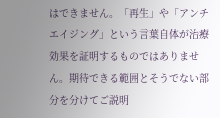はできません。「再生」や「アンチエイジング」という言葉自体が治療効果を証明するものではありません。期待できる範囲とそうでない部分を分けてご説明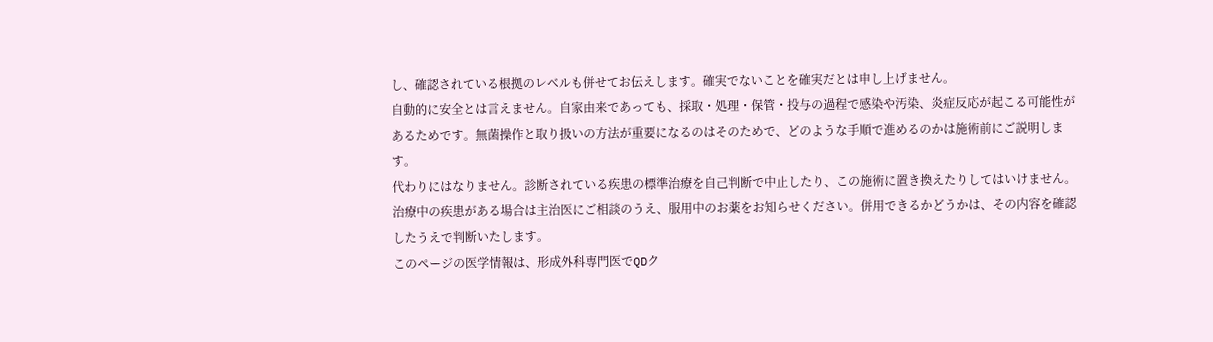し、確認されている根拠のレベルも併せてお伝えします。確実でないことを確実だとは申し上げません。
自動的に安全とは言えません。自家由来であっても、採取・処理・保管・投与の過程で感染や汚染、炎症反応が起こる可能性があるためです。無菌操作と取り扱いの方法が重要になるのはそのためで、どのような手順で進めるのかは施術前にご説明します。
代わりにはなりません。診断されている疾患の標準治療を自己判断で中止したり、この施術に置き換えたりしてはいけません。治療中の疾患がある場合は主治医にご相談のうえ、服用中のお薬をお知らせください。併用できるかどうかは、その内容を確認したうえで判断いたします。
このページの医学情報は、形成外科専門医でQDク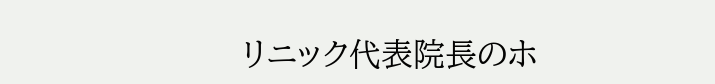リニック代表院長のホ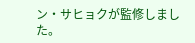ン・サヒョクが監修しました。